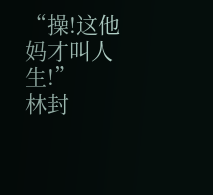“操!这他妈才叫人生!”
林封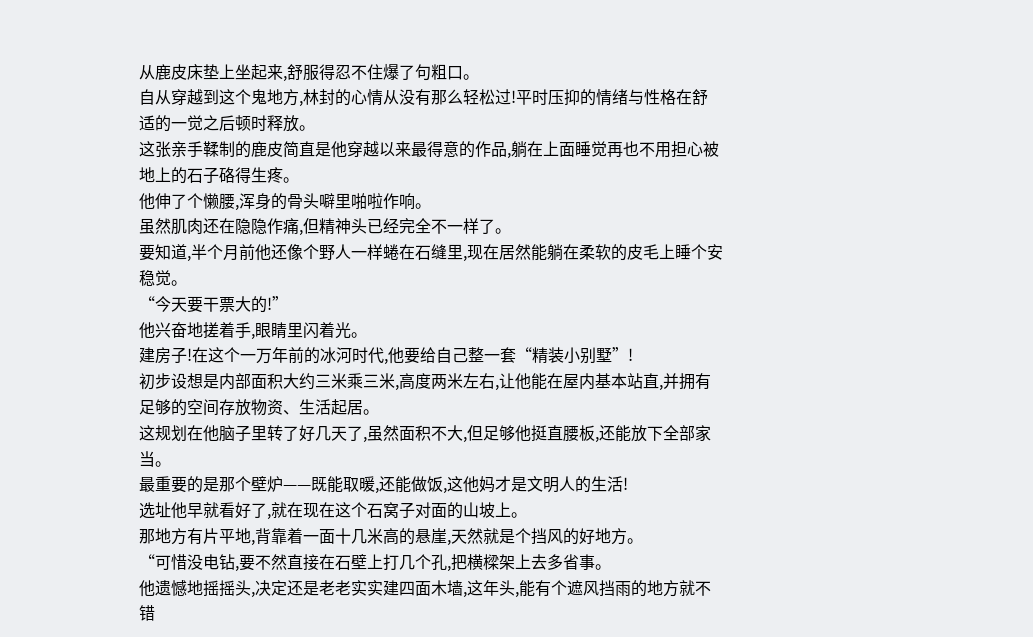从鹿皮床垫上坐起来,舒服得忍不住爆了句粗口。
自从穿越到这个鬼地方,林封的心情从没有那么轻松过!平时压抑的情绪与性格在舒适的一觉之后顿时释放。
这张亲手鞣制的鹿皮简直是他穿越以来最得意的作品,躺在上面睡觉再也不用担心被地上的石子硌得生疼。
他伸了个懒腰,浑身的骨头噼里啪啦作响。
虽然肌肉还在隐隐作痛,但精神头已经完全不一样了。
要知道,半个月前他还像个野人一样蜷在石缝里,现在居然能躺在柔软的皮毛上睡个安稳觉。
“今天要干票大的!”
他兴奋地搓着手,眼睛里闪着光。
建房子!在这个一万年前的冰河时代,他要给自己整一套“精装小别墅”!
初步设想是内部面积大约三米乘三米,高度两米左右,让他能在屋内基本站直,并拥有足够的空间存放物资、生活起居。
这规划在他脑子里转了好几天了,虽然面积不大,但足够他挺直腰板,还能放下全部家当。
最重要的是那个壁炉——既能取暖,还能做饭,这他妈才是文明人的生活!
选址他早就看好了,就在现在这个石窝子对面的山坡上。
那地方有片平地,背靠着一面十几米高的悬崖,天然就是个挡风的好地方。
“可惜没电钻,要不然直接在石壁上打几个孔,把横樑架上去多省事。
他遗憾地摇摇头,决定还是老老实实建四面木墙,这年头,能有个遮风挡雨的地方就不错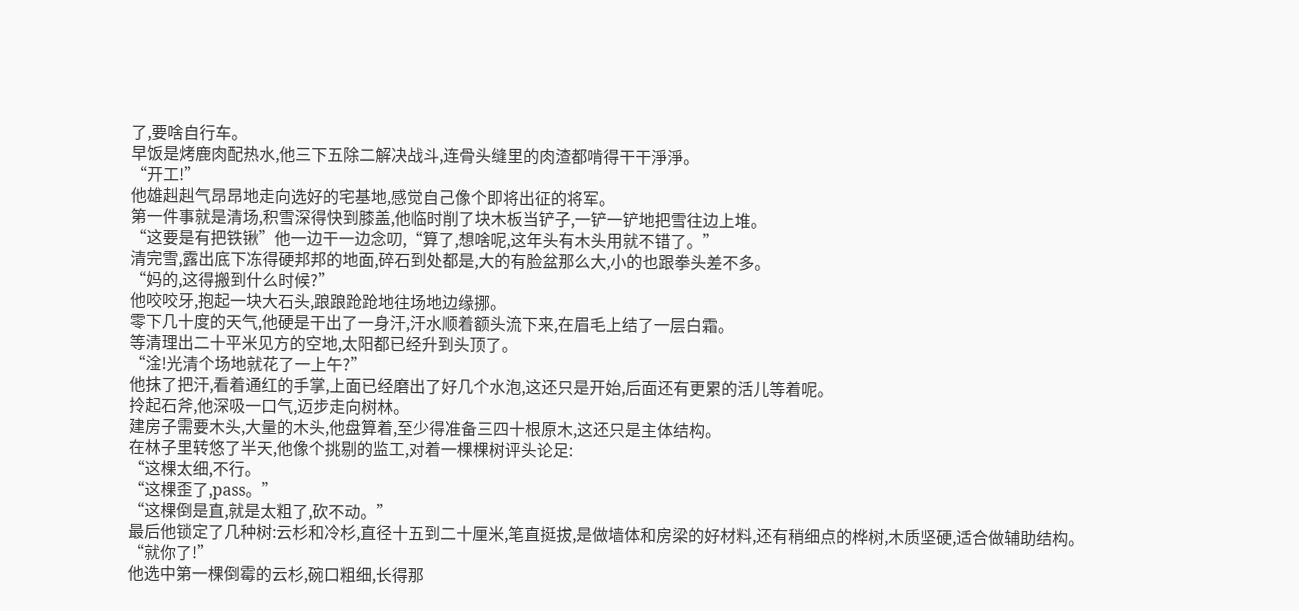了,要啥自行车。
早饭是烤鹿肉配热水,他三下五除二解决战斗,连骨头缝里的肉渣都啃得干干淨淨。
“开工!”
他雄赳赳气昂昂地走向选好的宅基地,感觉自己像个即将出征的将军。
第一件事就是清场,积雪深得快到膝盖,他临时削了块木板当铲子,一铲一铲地把雪往边上堆。
“这要是有把铁锹”他一边干一边念叨,“算了,想啥呢,这年头有木头用就不错了。”
清完雪,露出底下冻得硬邦邦的地面,碎石到处都是,大的有脸盆那么大,小的也跟拳头差不多。
“妈的,这得搬到什么时候?”
他咬咬牙,抱起一块大石头,踉踉跄跄地往场地边缘挪。
零下几十度的天气,他硬是干出了一身汗,汗水顺着额头流下来,在眉毛上结了一层白霜。
等清理出二十平米见方的空地,太阳都已经升到头顶了。
“淦!光清个场地就花了一上午?”
他抹了把汗,看着通红的手掌,上面已经磨出了好几个水泡,这还只是开始,后面还有更累的活儿等着呢。
拎起石斧,他深吸一口气,迈步走向树林。
建房子需要木头,大量的木头,他盘算着,至少得准备三四十根原木,这还只是主体结构。
在林子里转悠了半天,他像个挑剔的监工,对着一棵棵树评头论足:
“这棵太细,不行。
“这棵歪了,pass。”
“这棵倒是直,就是太粗了,砍不动。”
最后他锁定了几种树:云杉和冷杉,直径十五到二十厘米,笔直挺拔,是做墙体和房梁的好材料,还有稍细点的桦树,木质坚硬,适合做辅助结构。
“就你了!”
他选中第一棵倒霉的云杉,碗口粗细,长得那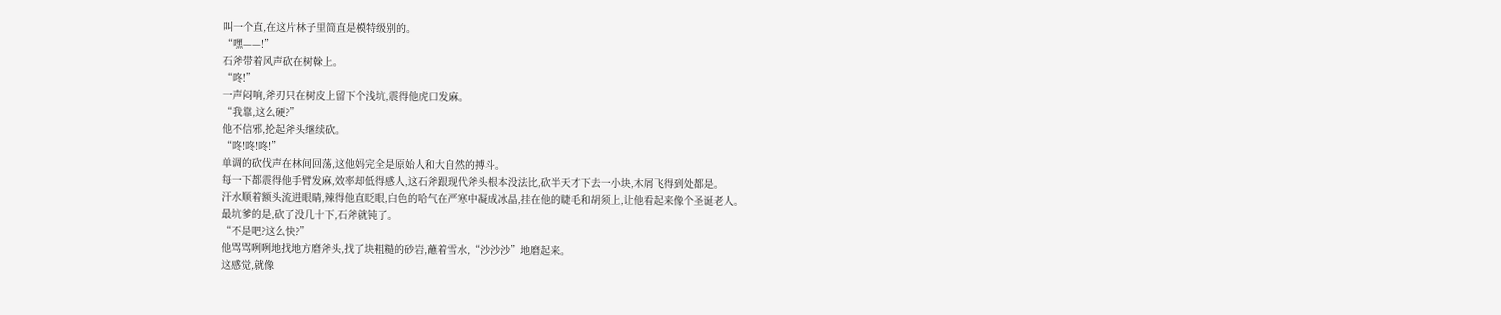叫一个直,在这片林子里简直是模特级别的。
“嘿——!”
石斧带着风声砍在树榦上。
“咚!”
一声闷响,斧刃只在树皮上留下个浅坑,震得他虎口发麻。
“我靠,这么硬?”
他不信邪,抡起斧头继续砍。
“咚!咚!咚!”
单调的砍伐声在林间回荡,这他妈完全是原始人和大自然的搏斗。
每一下都震得他手臂发麻,效率却低得感人,这石斧跟现代斧头根本没法比,砍半天才下去一小块,木屑飞得到处都是。
汗水顺着额头流进眼睛,辣得他直眨眼,白色的哈气在严寒中凝成冰晶,挂在他的睫毛和胡须上,让他看起来像个圣诞老人。
最坑爹的是,砍了没几十下,石斧就钝了。
“不是吧?这么快?”
他骂骂咧咧地找地方磨斧头,找了块粗糙的砂岩,蘸着雪水,“沙沙沙”地磨起来。
这感觉,就像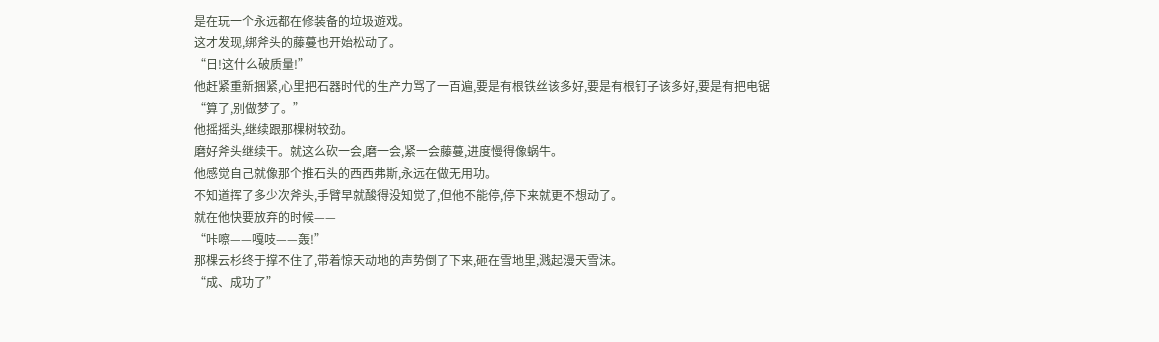是在玩一个永远都在修装备的垃圾遊戏。
这才发现,绑斧头的藤蔓也开始松动了。
“日!这什么破质量!”
他赶紧重新捆紧,心里把石器时代的生产力骂了一百遍,要是有根铁丝该多好,要是有根钉子该多好,要是有把电锯
“算了,别做梦了。”
他摇摇头,继续跟那棵树较劲。
磨好斧头继续干。就这么砍一会,磨一会,紧一会藤蔓,进度慢得像蜗牛。
他感觉自己就像那个推石头的西西弗斯,永远在做无用功。
不知道挥了多少次斧头,手臂早就酸得没知觉了,但他不能停,停下来就更不想动了。
就在他快要放弃的时候——
“咔嚓——嘎吱——轰!”
那棵云杉终于撑不住了,带着惊天动地的声势倒了下来,砸在雪地里,溅起漫天雪沫。
“成、成功了”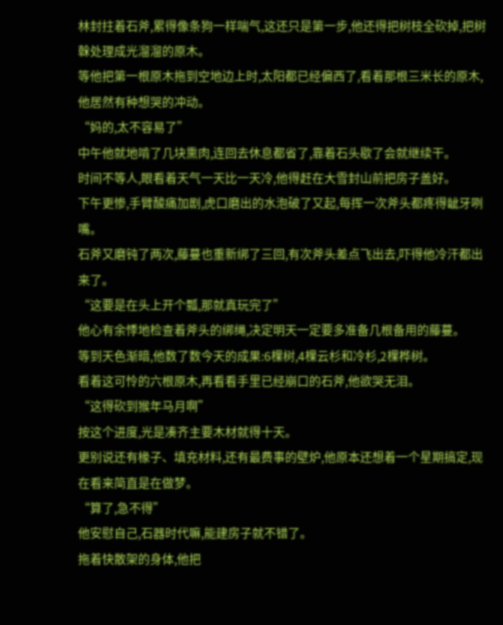林封拄着石斧,累得像条狗一样喘气,这还只是第一步,他还得把树枝全砍掉,把树榦处理成光溜溜的原木。
等他把第一根原木拖到空地边上时,太阳都已经偏西了,看着那根三米长的原木,他居然有种想哭的冲动。
“妈的,太不容易了”
中午他就地啃了几块熏肉,连回去休息都省了,靠着石头歇了会就继续干。
时间不等人,眼看着天气一天比一天冷,他得赶在大雪封山前把房子盖好。
下午更惨,手臂酸痛加剧,虎口磨出的水泡破了又起,每挥一次斧头都疼得龇牙咧嘴。
石斧又磨钝了两次,藤蔓也重新绑了三回,有次斧头差点飞出去,吓得他冷汗都出来了。
“这要是在头上开个瓢,那就真玩完了”
他心有余悸地检查着斧头的绑绳,决定明天一定要多准备几根备用的藤蔓。
等到天色渐暗,他数了数今天的成果:6棵树,4棵云杉和冷杉,2棵桦树。
看着这可怜的六根原木,再看看手里已经崩口的石斧,他欲哭无泪。
“这得砍到猴年马月啊”
按这个进度,光是凑齐主要木材就得十天。
更别说还有椽子、填充材料,还有最费事的壁炉,他原本还想着一个星期搞定,现在看来简直是在做梦。
“算了,急不得”
他安慰自己,石器时代嘛,能建房子就不错了。
拖着快散架的身体,他把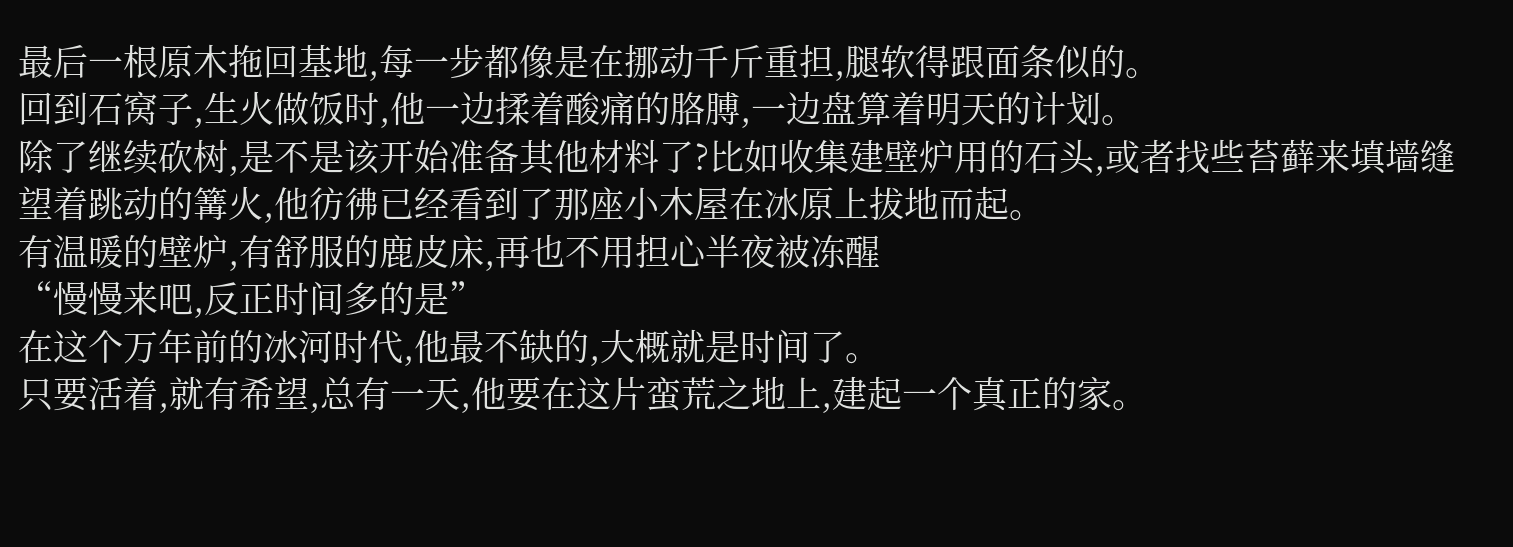最后一根原木拖回基地,每一步都像是在挪动千斤重担,腿软得跟面条似的。
回到石窝子,生火做饭时,他一边揉着酸痛的胳膊,一边盘算着明天的计划。
除了继续砍树,是不是该开始准备其他材料了?比如收集建壁炉用的石头,或者找些苔藓来填墙缝
望着跳动的篝火,他彷彿已经看到了那座小木屋在冰原上拔地而起。
有温暖的壁炉,有舒服的鹿皮床,再也不用担心半夜被冻醒
“慢慢来吧,反正时间多的是”
在这个万年前的冰河时代,他最不缺的,大概就是时间了。
只要活着,就有希望,总有一天,他要在这片蛮荒之地上,建起一个真正的家。